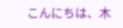こんにちは、木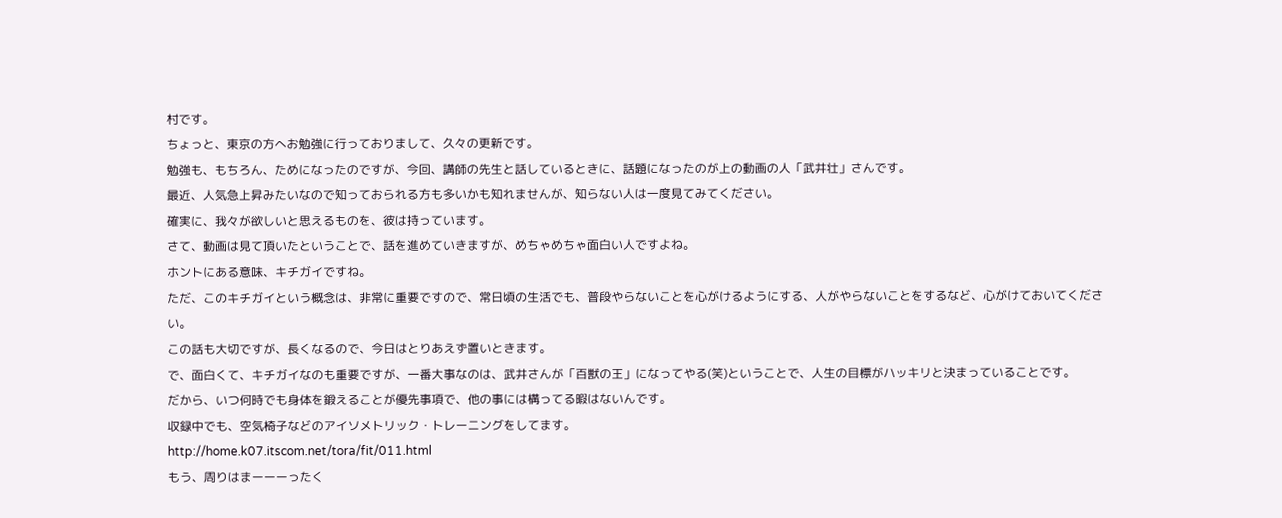村です。
ちょっと、東京の方へお勉強に行っておりまして、久々の更新です。
勉強も、もちろん、ためになったのですが、今回、講師の先生と話しているときに、話題になったのが上の動画の人「武井壮」さんです。
最近、人気急上昇みたいなので知っておられる方も多いかも知れませんが、知らない人は一度見てみてください。
確実に、我々が欲しいと思えるものを、彼は持っています。
さて、動画は見て頂いたということで、話を進めていきますが、めちゃめちゃ面白い人ですよね。
ホントにある意味、キチガイですね。
ただ、このキチガイという概念は、非常に重要ですので、常日頃の生活でも、普段やらないことを心がけるようにする、人がやらないことをするなど、心がけておいてください。
この話も大切ですが、長くなるので、今日はとりあえず置いときます。
で、面白くて、キチガイなのも重要ですが、一番大事なのは、武井さんが「百獣の王」になってやる(笑)ということで、人生の目標がハッキリと決まっていることです。
だから、いつ何時でも身体を鍛えることが優先事項で、他の事には構ってる暇はないんです。
収録中でも、空気椅子などのアイソメトリック・トレーニングをしてます。
http://home.k07.itscom.net/tora/fit/011.html
もう、周りはまーーーったく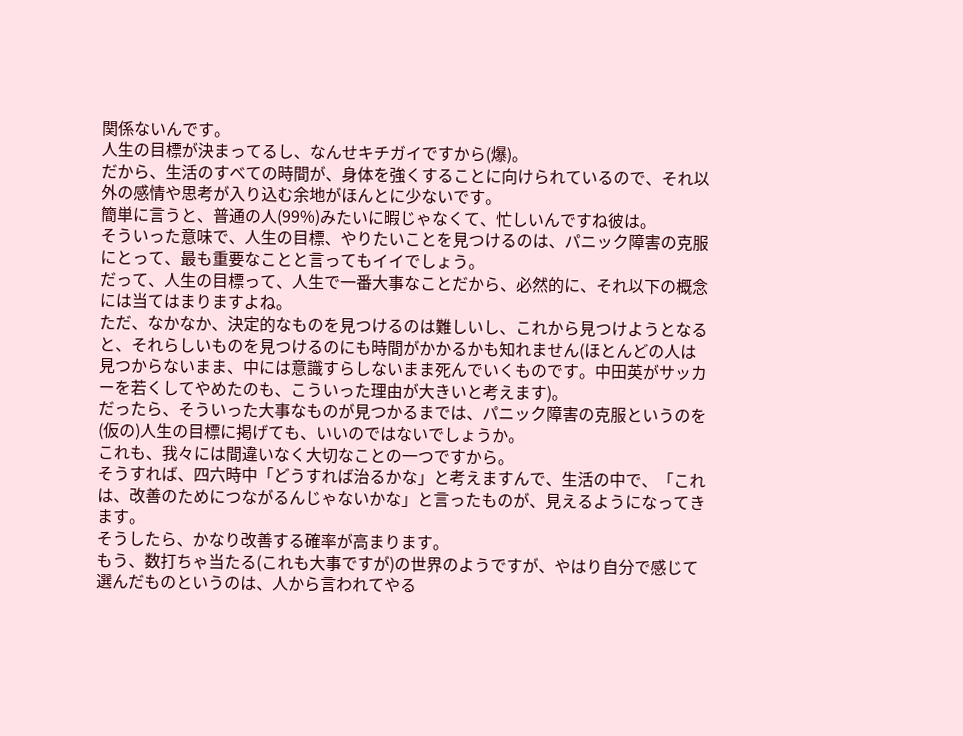関係ないんです。
人生の目標が決まってるし、なんせキチガイですから(爆)。
だから、生活のすべての時間が、身体を強くすることに向けられているので、それ以外の感情や思考が入り込む余地がほんとに少ないです。
簡単に言うと、普通の人(99%)みたいに暇じゃなくて、忙しいんですね彼は。
そういった意味で、人生の目標、やりたいことを見つけるのは、パニック障害の克服にとって、最も重要なことと言ってもイイでしょう。
だって、人生の目標って、人生で一番大事なことだから、必然的に、それ以下の概念には当てはまりますよね。
ただ、なかなか、決定的なものを見つけるのは難しいし、これから見つけようとなると、それらしいものを見つけるのにも時間がかかるかも知れません(ほとんどの人は見つからないまま、中には意識すらしないまま死んでいくものです。中田英がサッカーを若くしてやめたのも、こういった理由が大きいと考えます)。
だったら、そういった大事なものが見つかるまでは、パニック障害の克服というのを(仮の)人生の目標に掲げても、いいのではないでしょうか。
これも、我々には間違いなく大切なことの一つですから。
そうすれば、四六時中「どうすれば治るかな」と考えますんで、生活の中で、「これは、改善のためにつながるんじゃないかな」と言ったものが、見えるようになってきます。
そうしたら、かなり改善する確率が高まります。
もう、数打ちゃ当たる(これも大事ですが)の世界のようですが、やはり自分で感じて選んだものというのは、人から言われてやる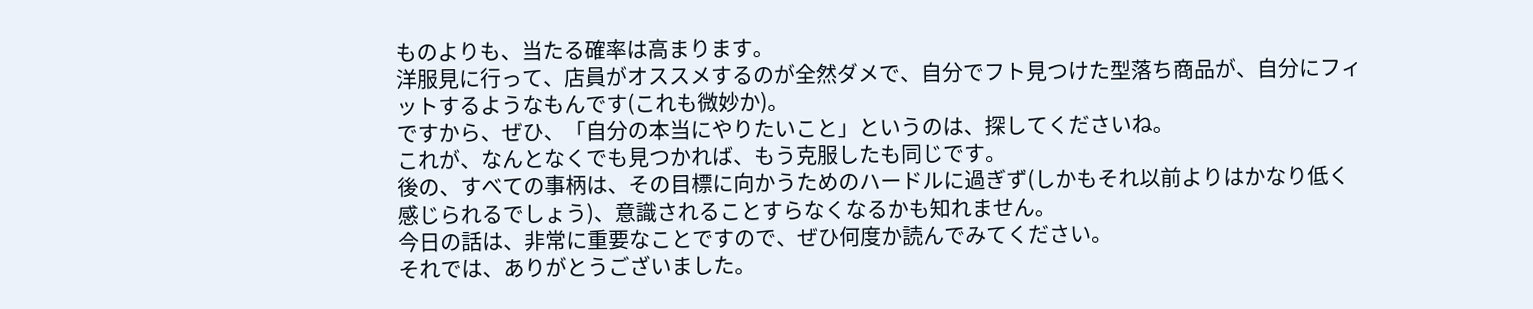ものよりも、当たる確率は高まります。
洋服見に行って、店員がオススメするのが全然ダメで、自分でフト見つけた型落ち商品が、自分にフィットするようなもんです(これも微妙か)。
ですから、ぜひ、「自分の本当にやりたいこと」というのは、探してくださいね。
これが、なんとなくでも見つかれば、もう克服したも同じです。
後の、すべての事柄は、その目標に向かうためのハードルに過ぎず(しかもそれ以前よりはかなり低く感じられるでしょう)、意識されることすらなくなるかも知れません。
今日の話は、非常に重要なことですので、ぜひ何度か読んでみてください。
それでは、ありがとうございました。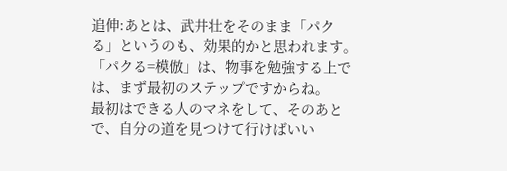追伸:あとは、武井壮をそのまま「パクる」というのも、効果的かと思われます。
「パクる=模倣」は、物事を勉強する上では、まず最初のステップですからね。
最初はできる人のマネをして、そのあとで、自分の道を見つけて行けばいい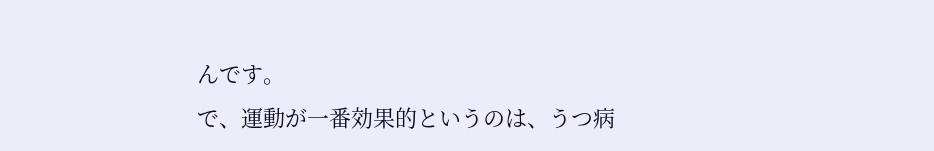んです。
で、運動が一番効果的というのは、うつ病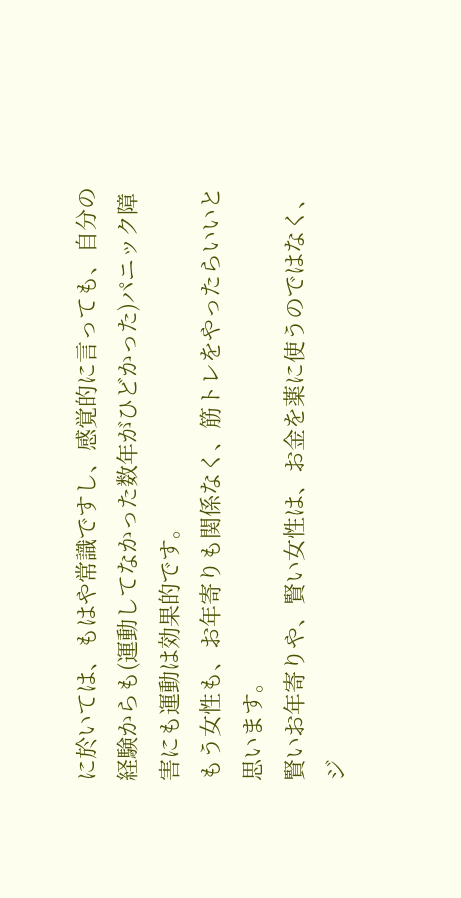に於いては、もはや常識ですし、感覚的に言っても、自分の経験からも(運動してなかった数年がひどかった)パニック障害にも運動は効果的です。
もう女性も、お年寄りも関係なく、筋トレをやったらいいと思います。
賢いお年寄りや、賢い女性は、お金を薬に使うのではなく、ジ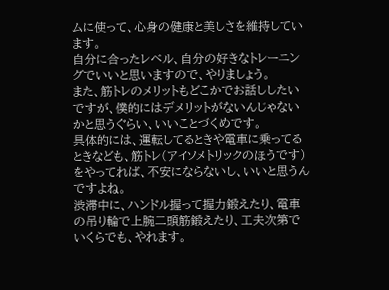ムに使って、心身の健康と美しさを維持しています。
自分に合ったレベル、自分の好きなトレーニングでいいと思いますので、やりましょう。
また、筋トレのメリットもどこかでお話ししたいですが、僕的にはデメリットがないんじゃないかと思うぐらい、いいことづくめです。
具体的には、運転してるときや電車に乗ってるときなども、筋トレ(アイソメトリックのほうです)をやってれば、不安にならないし、いいと思うんですよね。
渋滞中に、ハンドル握って握力鍛えたり、電車の吊り輪で上腕二頭筋鍛えたり、工夫次第でいくらでも、やれます。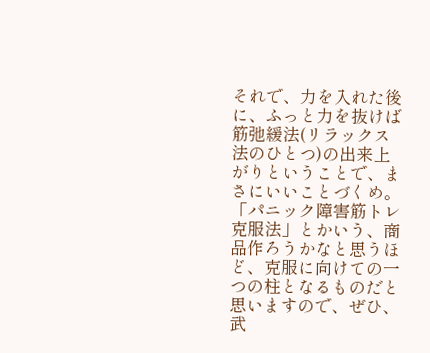それで、力を入れた後に、ふっと力を抜けば筋弛緩法(リラックス法のひとつ)の出来上がりということで、まさにいいことづくめ。
「パニック障害筋トレ克服法」とかいう、商品作ろうかなと思うほど、克服に向けての一つの柱となるものだと思いますので、ぜひ、武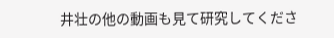井壮の他の動画も見て研究してくださ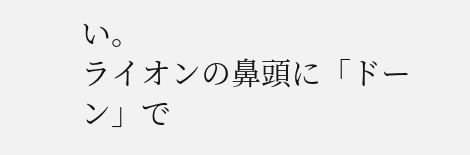い。
ライオンの鼻頭に「ドーン」で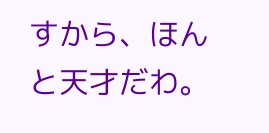すから、ほんと天才だわ。